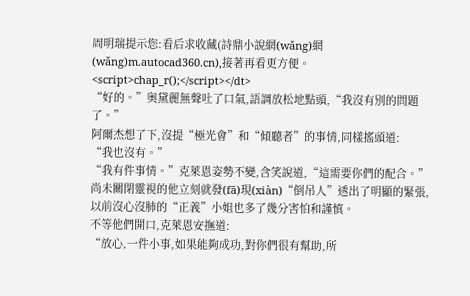周明瑞提示您:看后求收藏(詩鼎小說網(wǎng)網(wǎng)m.autocad360.cn),接著再看更方便。
<script>chap_r();</script></dt>
“好的。”奧黛麗無聲吐了口氣,語調放松地點頭,“我沒有別的問題了。”
阿爾杰想了下,沒提“極光會”和“傾聽者”的事情,同樣搖頭道:
“我也沒有。”
“我有件事情。”克萊恩姿勢不變,含笑說道,“這需要你們的配合。”
尚未關閉靈視的他立刻就發(fā)現(xiàn)“倒吊人”透出了明顯的緊張,以前沒心沒肺的“正義”小姐也多了幾分害怕和謹慎。
不等他們開口,克萊恩安撫道:
“放心,一件小事,如果能夠成功,對你們很有幫助,所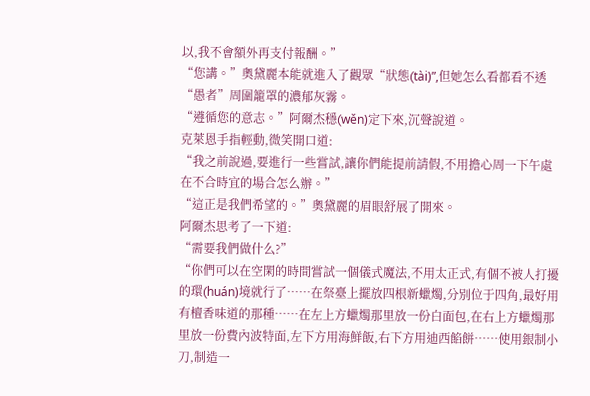以,我不會額外再支付報酬。”
“您講。”奧黛麗本能就進入了觀眾“狀態(tài)”,但她怎么看都看不透“愚者”周圍籠罩的濃郁灰霧。
“遵循您的意志。”阿爾杰穩(wěn)定下來,沉聲說道。
克萊恩手指輕動,微笑開口道:
“我之前說過,要進行一些嘗試,讓你們能提前請假,不用擔心周一下午處在不合時宜的場合怎么辦。”
“這正是我們希望的。”奧黛麗的眉眼舒展了開來。
阿爾杰思考了一下道:
“需要我們做什么?”
“你們可以在空閑的時間嘗試一個儀式魔法,不用太正式,有個不被人打擾的環(huán)境就行了……在祭臺上擺放四根新蠟燭,分別位于四角,最好用有檀香味道的那種……在左上方蠟燭那里放一份白面包,在右上方蠟燭那里放一份費內波特面,左下方用海鮮飯,右下方用迪西餡餅……使用銀制小刀,制造一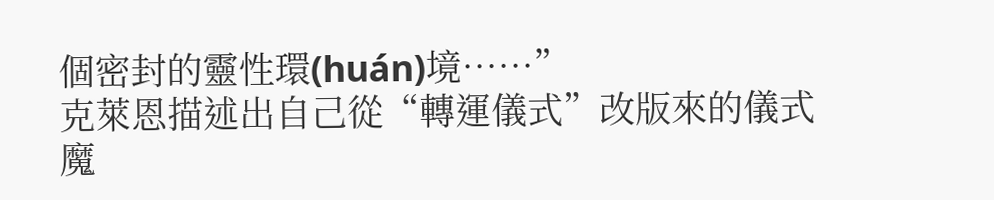個密封的靈性環(huán)境……”
克萊恩描述出自己從“轉運儀式”改版來的儀式魔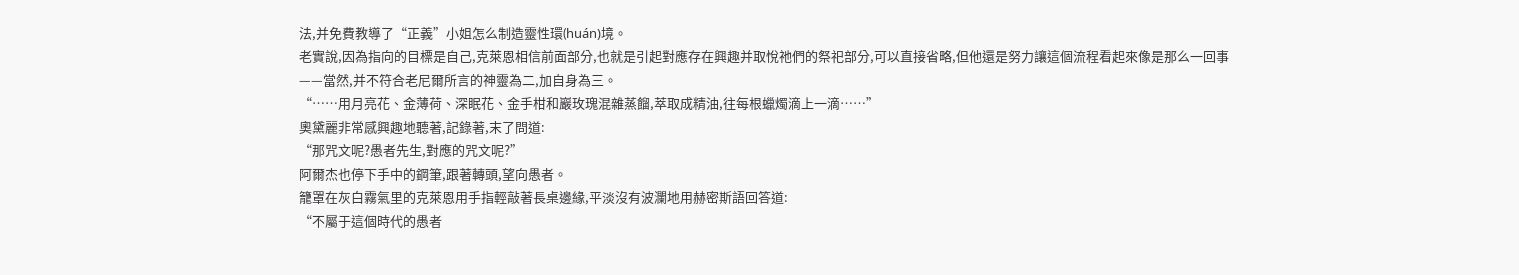法,并免費教導了“正義”小姐怎么制造靈性環(huán)境。
老實說,因為指向的目標是自己,克萊恩相信前面部分,也就是引起對應存在興趣并取悅祂們的祭祀部分,可以直接省略,但他還是努力讓這個流程看起來像是那么一回事——當然,并不符合老尼爾所言的神靈為二,加自身為三。
“……用月亮花、金薄荷、深眠花、金手柑和巖玫瑰混雜蒸餾,萃取成精油,往每根蠟燭滴上一滴……”
奧黛麗非常感興趣地聽著,記錄著,末了問道:
“那咒文呢?愚者先生,對應的咒文呢?”
阿爾杰也停下手中的鋼筆,跟著轉頭,望向愚者。
籠罩在灰白霧氣里的克萊恩用手指輕敲著長桌邊緣,平淡沒有波瀾地用赫密斯語回答道:
“不屬于這個時代的愚者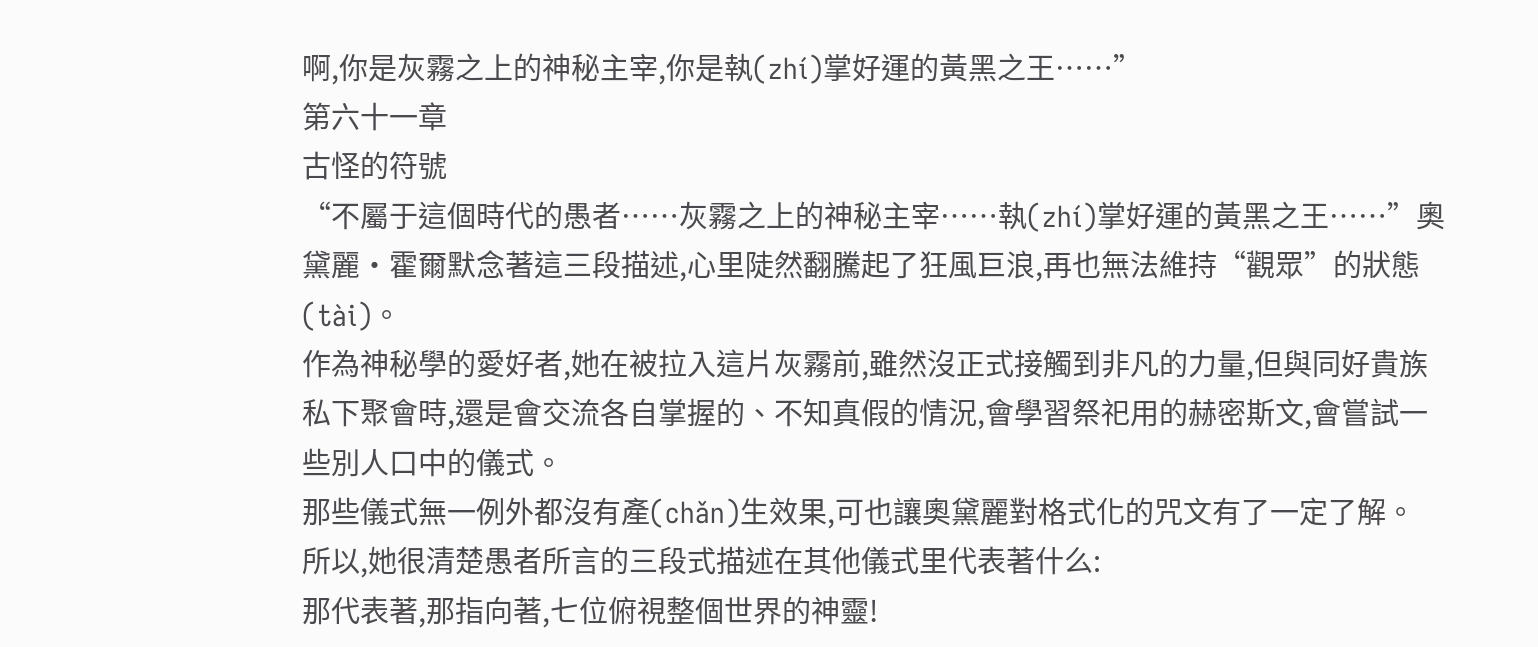啊,你是灰霧之上的神秘主宰,你是執(zhí)掌好運的黃黑之王……”
第六十一章
古怪的符號
“不屬于這個時代的愚者……灰霧之上的神秘主宰……執(zhí)掌好運的黃黑之王……”奧黛麗·霍爾默念著這三段描述,心里陡然翻騰起了狂風巨浪,再也無法維持“觀眾”的狀態(tài)。
作為神秘學的愛好者,她在被拉入這片灰霧前,雖然沒正式接觸到非凡的力量,但與同好貴族私下聚會時,還是會交流各自掌握的、不知真假的情況,會學習祭祀用的赫密斯文,會嘗試一些別人口中的儀式。
那些儀式無一例外都沒有產(chǎn)生效果,可也讓奧黛麗對格式化的咒文有了一定了解。
所以,她很清楚愚者所言的三段式描述在其他儀式里代表著什么:
那代表著,那指向著,七位俯視整個世界的神靈!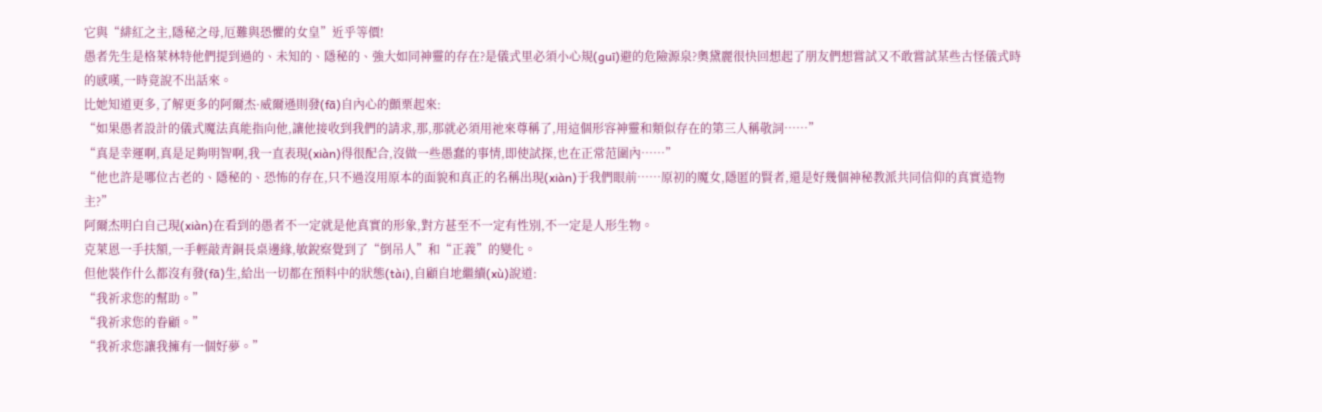它與“緋紅之主,隱秘之母,厄難與恐懼的女皇”近乎等價!
愚者先生是格萊林特他們提到過的、未知的、隱秘的、強大如同神靈的存在?是儀式里必須小心規(guī)避的危險源泉?奧黛麗很快回想起了朋友們想嘗試又不敢嘗試某些古怪儀式時的感嘆,一時竟說不出話來。
比她知道更多,了解更多的阿爾杰·威爾遜則發(fā)自內心的顫栗起來:
“如果愚者設計的儀式魔法真能指向他,讓他接收到我們的請求,那,那就必須用祂來尊稱了,用這個形容神靈和類似存在的第三人稱敬詞……”
“真是幸運啊,真是足夠明智啊,我一直表現(xiàn)得很配合,沒做一些愚蠢的事情,即使試探,也在正常范圍內……”
“他也許是哪位古老的、隱秘的、恐怖的存在,只不過沒用原本的面貌和真正的名稱出現(xiàn)于我們眼前……原初的魔女,隱匿的賢者,還是好幾個神秘教派共同信仰的真實造物主?”
阿爾杰明白自己現(xiàn)在看到的愚者不一定就是他真實的形象,對方甚至不一定有性別,不一定是人形生物。
克萊恩一手扶額,一手輕敲青銅長桌邊緣,敏銳察覺到了“倒吊人”和“正義”的變化。
但他裝作什么都沒有發(fā)生,給出一切都在預料中的狀態(tài),自顧自地繼續(xù)說道:
“我祈求您的幫助。”
“我祈求您的眷顧。”
“我祈求您讓我擁有一個好夢。”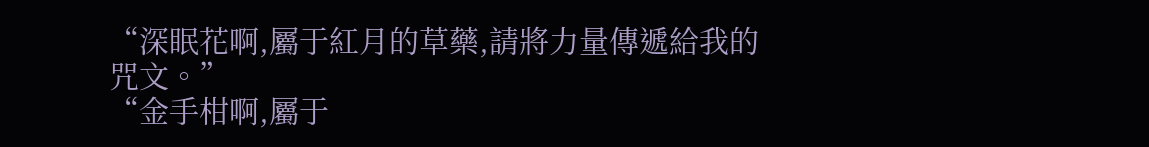“深眠花啊,屬于紅月的草藥,請將力量傳遞給我的咒文。”
“金手柑啊,屬于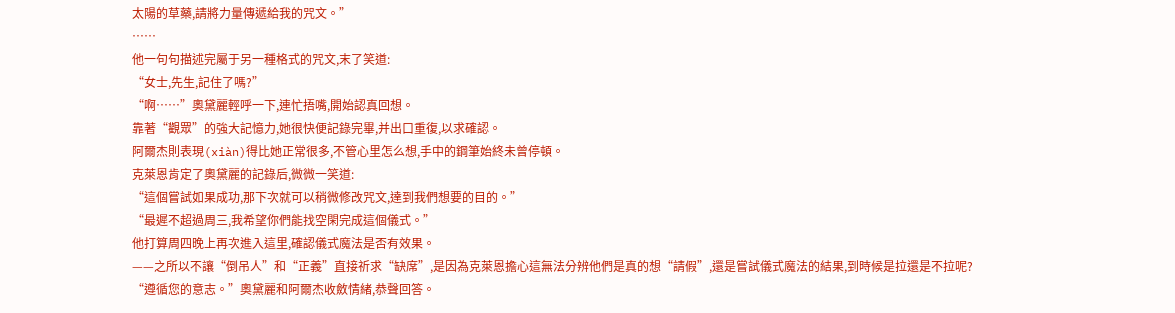太陽的草藥,請將力量傳遞給我的咒文。”
……
他一句句描述完屬于另一種格式的咒文,末了笑道:
“女士,先生,記住了嗎?”
“啊……”奧黛麗輕呼一下,連忙捂嘴,開始認真回想。
靠著“觀眾”的強大記憶力,她很快便記錄完畢,并出口重復,以求確認。
阿爾杰則表現(xiàn)得比她正常很多,不管心里怎么想,手中的鋼筆始終未曾停頓。
克萊恩肯定了奧黛麗的記錄后,微微一笑道:
“這個嘗試如果成功,那下次就可以稍微修改咒文,達到我們想要的目的。”
“最遲不超過周三,我希望你們能找空閑完成這個儀式。”
他打算周四晚上再次進入這里,確認儀式魔法是否有效果。
——之所以不讓“倒吊人”和“正義”直接祈求“缺席”,是因為克萊恩擔心這無法分辨他們是真的想“請假”,還是嘗試儀式魔法的結果,到時候是拉還是不拉呢?
“遵循您的意志。”奧黛麗和阿爾杰收斂情緒,恭聲回答。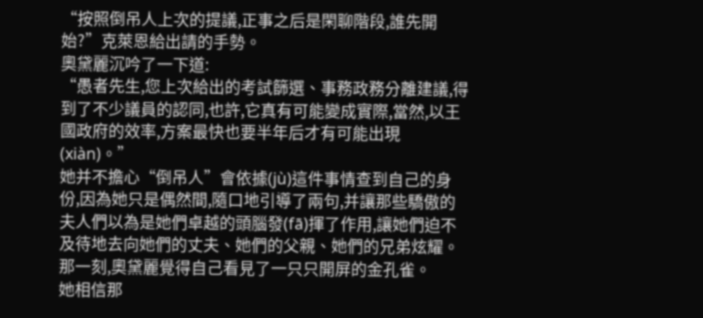“按照倒吊人上次的提議,正事之后是閑聊階段,誰先開始?”克萊恩給出請的手勢。
奧黛麗沉吟了一下道:
“愚者先生,您上次給出的考試篩選、事務政務分離建議,得到了不少議員的認同,也許,它真有可能變成實際,當然,以王國政府的效率,方案最快也要半年后才有可能出現(xiàn)。”
她并不擔心“倒吊人”會依據(jù)這件事情查到自己的身份,因為她只是偶然間,隨口地引導了兩句,并讓那些驕傲的夫人們以為是她們卓越的頭腦發(fā)揮了作用,讓她們迫不及待地去向她們的丈夫、她們的父親、她們的兄弟炫耀。
那一刻,奧黛麗覺得自己看見了一只只開屏的金孔雀。
她相信那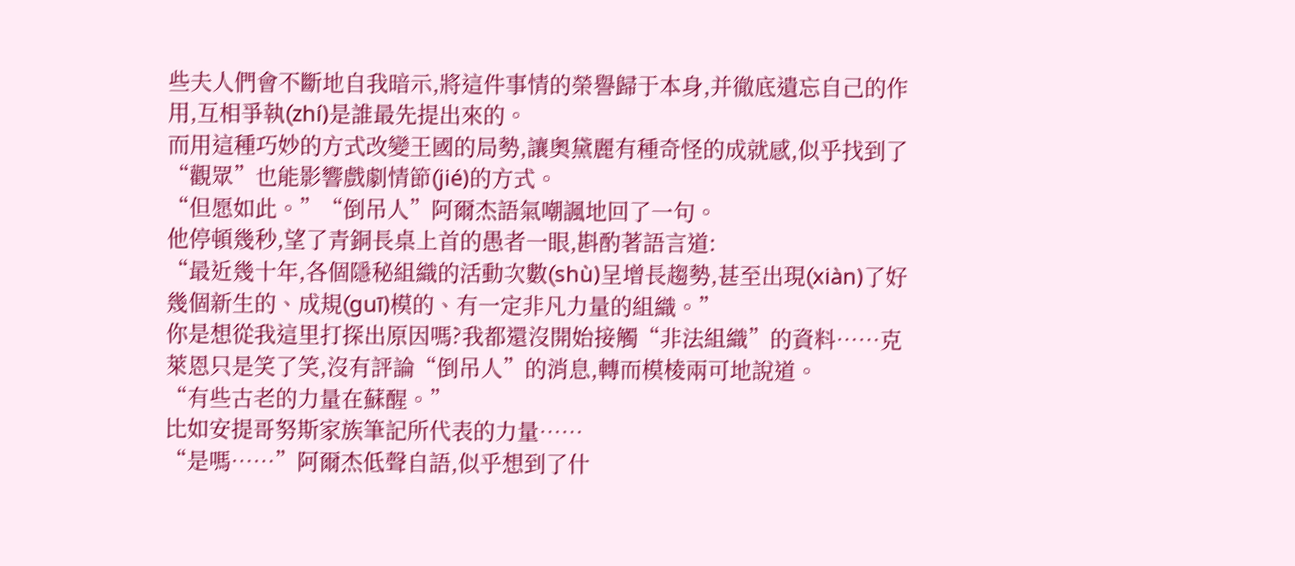些夫人們會不斷地自我暗示,將這件事情的榮譽歸于本身,并徹底遺忘自己的作用,互相爭執(zhí)是誰最先提出來的。
而用這種巧妙的方式改變王國的局勢,讓奧黛麗有種奇怪的成就感,似乎找到了“觀眾”也能影響戲劇情節(jié)的方式。
“但愿如此。”“倒吊人”阿爾杰語氣嘲諷地回了一句。
他停頓幾秒,望了青銅長桌上首的愚者一眼,斟酌著語言道:
“最近幾十年,各個隱秘組織的活動次數(shù)呈增長趨勢,甚至出現(xiàn)了好幾個新生的、成規(guī)模的、有一定非凡力量的組織。”
你是想從我這里打探出原因嗎?我都還沒開始接觸“非法組織”的資料……克萊恩只是笑了笑,沒有評論“倒吊人”的消息,轉而模棱兩可地說道。
“有些古老的力量在蘇醒。”
比如安提哥努斯家族筆記所代表的力量……
“是嗎……”阿爾杰低聲自語,似乎想到了什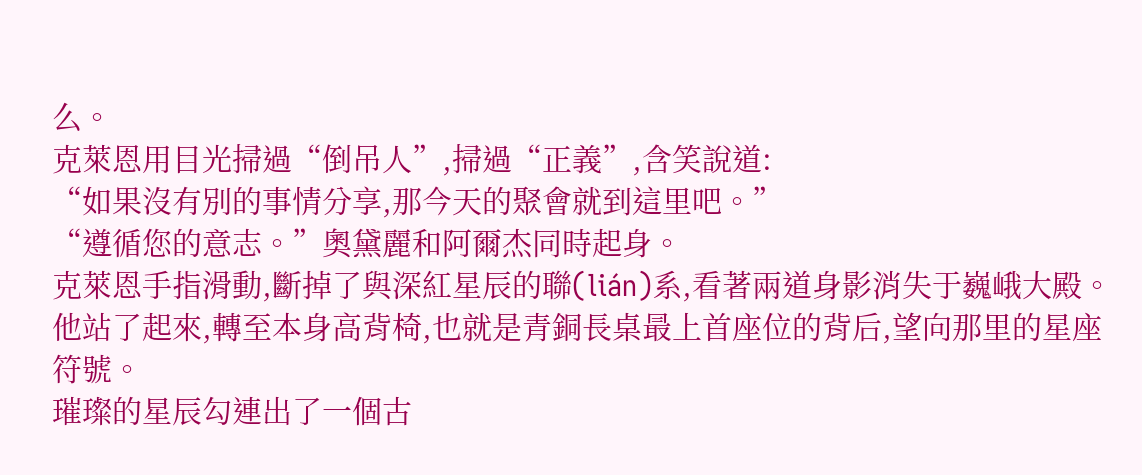么。
克萊恩用目光掃過“倒吊人”,掃過“正義”,含笑說道:
“如果沒有別的事情分享,那今天的聚會就到這里吧。”
“遵循您的意志。”奧黛麗和阿爾杰同時起身。
克萊恩手指滑動,斷掉了與深紅星辰的聯(lián)系,看著兩道身影消失于巍峨大殿。
他站了起來,轉至本身高背椅,也就是青銅長桌最上首座位的背后,望向那里的星座符號。
璀璨的星辰勾連出了一個古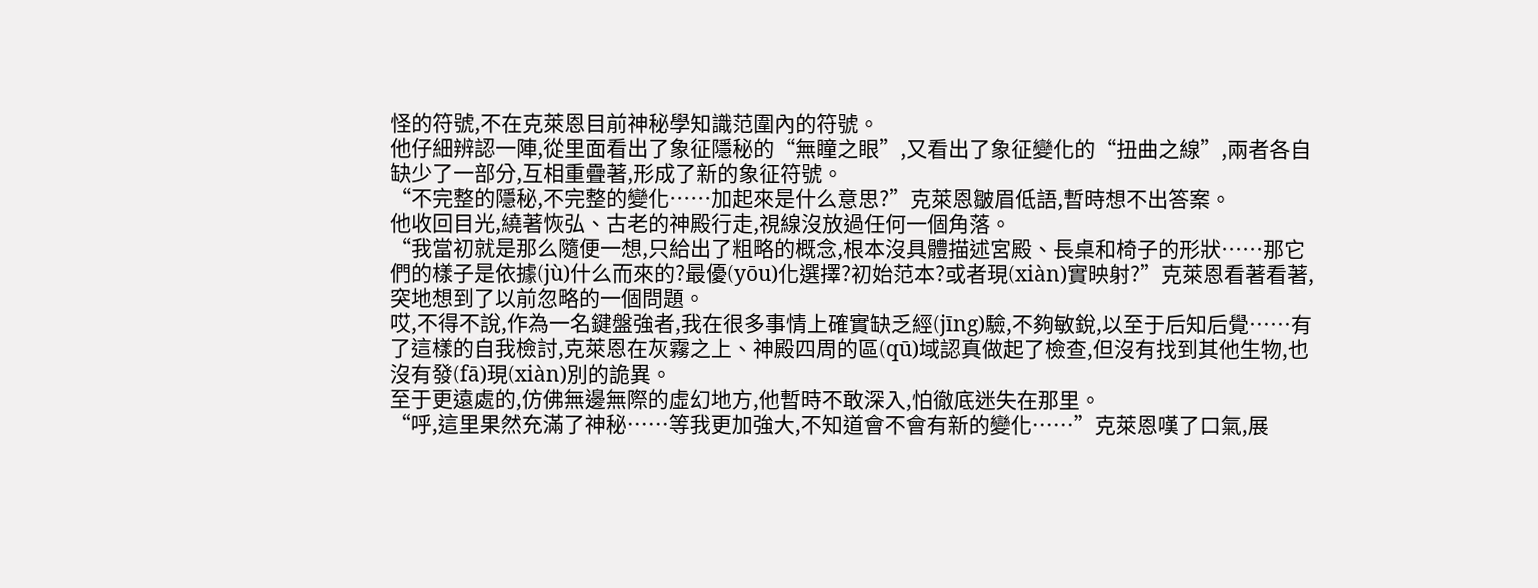怪的符號,不在克萊恩目前神秘學知識范圍內的符號。
他仔細辨認一陣,從里面看出了象征隱秘的“無瞳之眼”,又看出了象征變化的“扭曲之線”,兩者各自缺少了一部分,互相重疊著,形成了新的象征符號。
“不完整的隱秘,不完整的變化……加起來是什么意思?”克萊恩皺眉低語,暫時想不出答案。
他收回目光,繞著恢弘、古老的神殿行走,視線沒放過任何一個角落。
“我當初就是那么隨便一想,只給出了粗略的概念,根本沒具體描述宮殿、長桌和椅子的形狀……那它們的樣子是依據(jù)什么而來的?最優(yōu)化選擇?初始范本?或者現(xiàn)實映射?”克萊恩看著看著,突地想到了以前忽略的一個問題。
哎,不得不說,作為一名鍵盤強者,我在很多事情上確實缺乏經(jīng)驗,不夠敏銳,以至于后知后覺……有了這樣的自我檢討,克萊恩在灰霧之上、神殿四周的區(qū)域認真做起了檢查,但沒有找到其他生物,也沒有發(fā)現(xiàn)別的詭異。
至于更遠處的,仿佛無邊無際的虛幻地方,他暫時不敢深入,怕徹底迷失在那里。
“呼,這里果然充滿了神秘……等我更加強大,不知道會不會有新的變化……”克萊恩嘆了口氣,展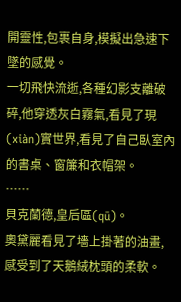開靈性,包裹自身,模擬出急速下墜的感覺。
一切飛快流逝,各種幻影支離破碎,他穿透灰白霧氣,看見了現(xiàn)實世界,看見了自己臥室內的書桌、窗簾和衣帽架。
……
貝克蘭德,皇后區(qū)。
奧黛麗看見了墻上掛著的油畫,感受到了天鵝絨枕頭的柔軟。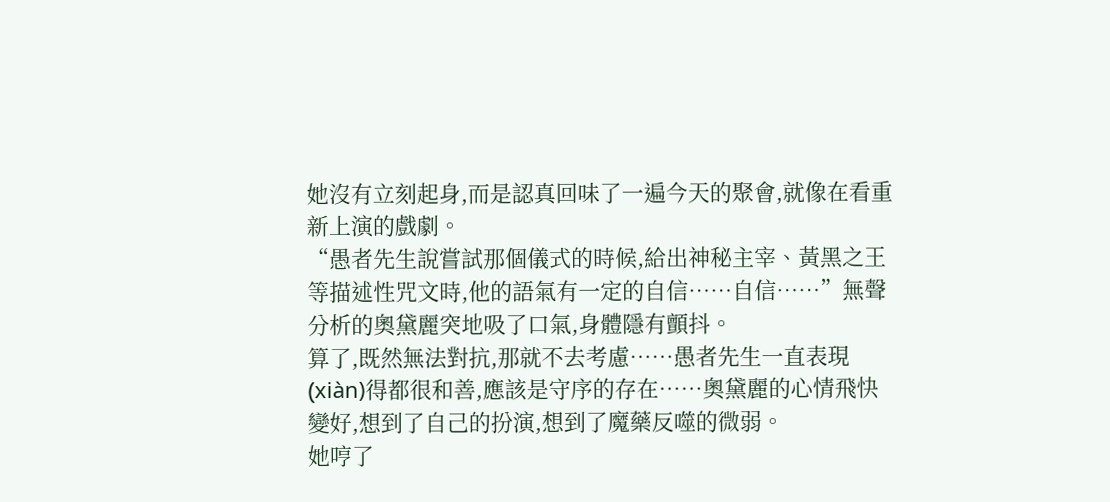她沒有立刻起身,而是認真回味了一遍今天的聚會,就像在看重新上演的戲劇。
“愚者先生說嘗試那個儀式的時候,給出神秘主宰、黃黑之王等描述性咒文時,他的語氣有一定的自信……自信……”無聲分析的奧黛麗突地吸了口氣,身體隱有顫抖。
算了,既然無法對抗,那就不去考慮……愚者先生一直表現(xiàn)得都很和善,應該是守序的存在……奧黛麗的心情飛快變好,想到了自己的扮演,想到了魔藥反噬的微弱。
她哼了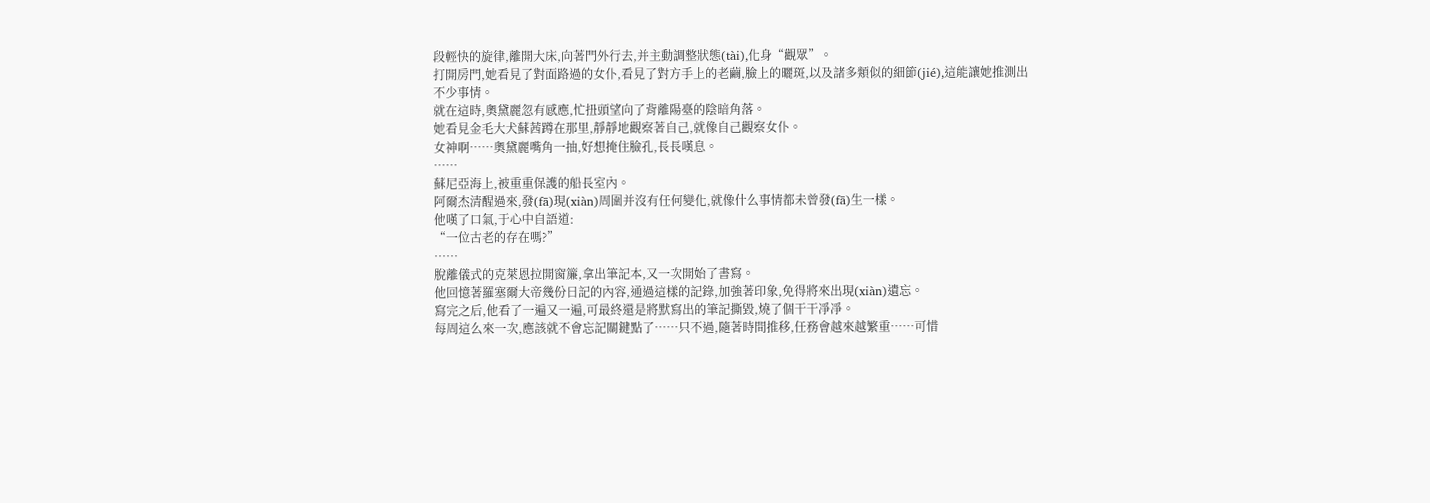段輕快的旋律,離開大床,向著門外行去,并主動調整狀態(tài),化身“觀眾”。
打開房門,她看見了對面路過的女仆,看見了對方手上的老繭,臉上的曬斑,以及諸多類似的細節(jié),這能讓她推測出不少事情。
就在這時,奧黛麗忽有感應,忙扭頭望向了背離陽臺的陰暗角落。
她看見金毛大犬蘇茜蹲在那里,靜靜地觀察著自己,就像自己觀察女仆。
女神啊……奧黛麗嘴角一抽,好想掩住臉孔,長長嘆息。
……
蘇尼亞海上,被重重保護的船長室內。
阿爾杰清醒過來,發(fā)現(xiàn)周圍并沒有任何變化,就像什么事情都未曾發(fā)生一樣。
他嘆了口氣,于心中自語道:
“一位古老的存在嗎?”
……
脫離儀式的克萊恩拉開窗簾,拿出筆記本,又一次開始了書寫。
他回憶著羅塞爾大帝幾份日記的內容,通過這樣的記錄,加強著印象,免得將來出現(xiàn)遺忘。
寫完之后,他看了一遍又一遍,可最終還是將默寫出的筆記撕毀,燒了個干干凈凈。
每周這么來一次,應該就不會忘記關鍵點了……只不過,隨著時間推移,任務會越來越繁重……可惜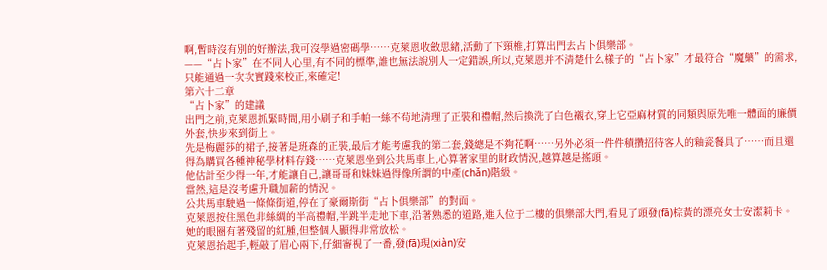啊,暫時沒有別的好辦法,我可沒學過密碼學……克萊恩收斂思緒,活動了下頸椎,打算出門去占卜俱樂部。
——“占卜家”在不同人心里,有不同的標準,誰也無法說別人一定錯誤,所以,克萊恩并不清楚什么樣子的“占卜家”才最符合“魔藥”的需求,只能通過一次次實踐來校正,來確定!
第六十二章
“占卜家”的建議
出門之前,克萊恩抓緊時間,用小刷子和手帕一絲不茍地清理了正裝和禮帽,然后換洗了白色襯衣,穿上它亞麻材質的同類與原先唯一體面的廉價外套,快步來到街上。
先是梅麗莎的裙子,接著是班森的正裝,最后才能考慮我的第二套,錢總是不夠花啊……另外必須一件件積攢招待客人的釉瓷餐具了……而且還得為購買各種神秘學材料存錢……克萊恩坐到公共馬車上,心算著家里的財政情況,越算越是搖頭。
他估計至少得一年,才能讓自己,讓哥哥和妹妹過得像所謂的中產(chǎn)階級。
當然,這是沒考慮升職加薪的情況。
公共馬車駛過一條條街道,停在了豪爾斯街“占卜俱樂部”的對面。
克萊恩按住黑色非絲綢的半高禮帽,半跳半走地下車,沿著熟悉的道路,進入位于二樓的俱樂部大門,看見了頭發(fā)棕黃的漂亮女士安潔莉卡。
她的眼圈有著殘留的紅腫,但整個人顯得非常放松。
克萊恩抬起手,輕敲了眉心兩下,仔細審視了一番,發(fā)現(xiàn)安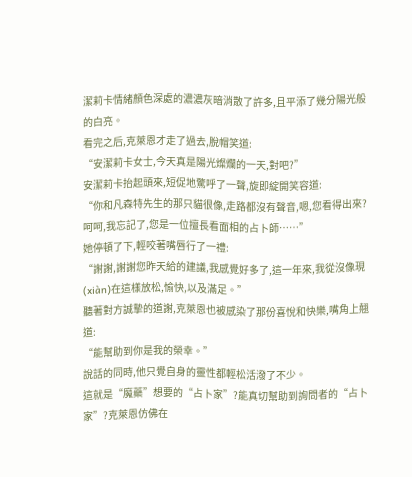潔莉卡情緒顏色深處的濃濃灰暗消散了許多,且平添了幾分陽光般的白亮。
看完之后,克萊恩才走了過去,脫帽笑道:
“安潔莉卡女士,今天真是陽光燦爛的一天,對吧?”
安潔莉卡抬起頭來,短促地驚呼了一聲,旋即綻開笑容道:
“你和凡森特先生的那只貓很像,走路都沒有聲音,嗯,您看得出來?呵呵,我忘記了,您是一位擅長看面相的占卜師……”
她停頓了下,輕咬著嘴唇行了一禮:
“謝謝,謝謝您昨天給的建議,我感覺好多了,這一年來,我從沒像現(xiàn)在這樣放松,愉快,以及滿足。”
聽著對方誠摯的道謝,克萊恩也被感染了那份喜悅和快樂,嘴角上翹道:
“能幫助到你是我的榮幸。”
說話的同時,他只覺自身的靈性都輕松活潑了不少。
這就是“魔藥”想要的“占卜家”?能真切幫助到詢問者的“占卜家”?克萊恩仿佛在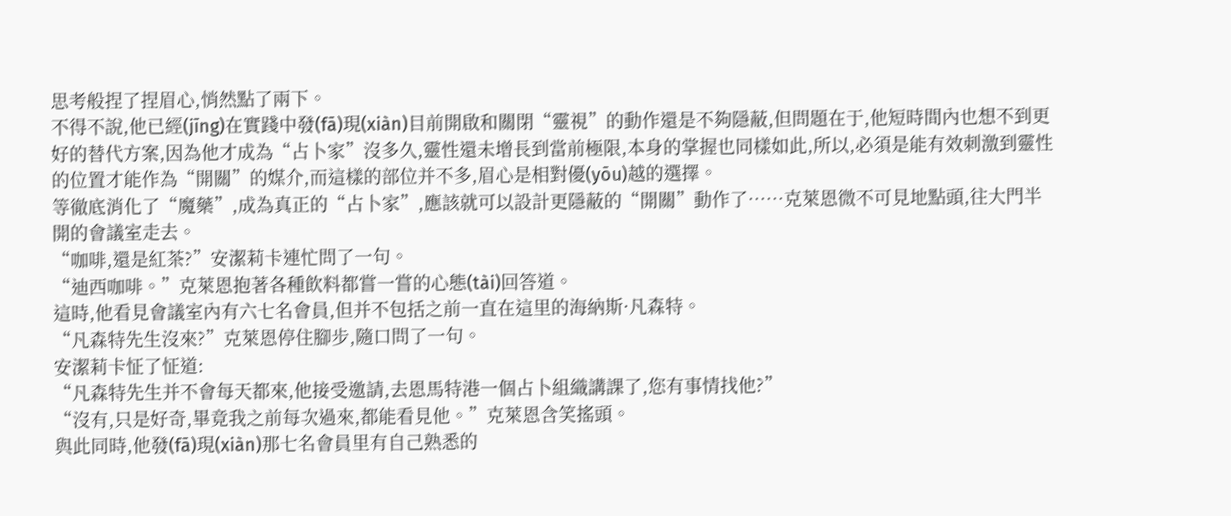思考般捏了捏眉心,悄然點了兩下。
不得不說,他已經(jīng)在實踐中發(fā)現(xiàn)目前開啟和關閉“靈視”的動作還是不夠隱蔽,但問題在于,他短時間內也想不到更好的替代方案,因為他才成為“占卜家”沒多久,靈性還未增長到當前極限,本身的掌握也同樣如此,所以,必須是能有效刺激到靈性的位置才能作為“開關”的媒介,而這樣的部位并不多,眉心是相對優(yōu)越的選擇。
等徹底消化了“魔藥”,成為真正的“占卜家”,應該就可以設計更隱蔽的“開關”動作了……克萊恩微不可見地點頭,往大門半開的會議室走去。
“咖啡,還是紅茶?”安潔莉卡連忙問了一句。
“迪西咖啡。”克萊恩抱著各種飲料都嘗一嘗的心態(tài)回答道。
這時,他看見會議室內有六七名會員,但并不包括之前一直在這里的海納斯·凡森特。
“凡森特先生沒來?”克萊恩停住腳步,隨口問了一句。
安潔莉卡怔了怔道:
“凡森特先生并不會每天都來,他接受邀請,去恩馬特港一個占卜組織講課了,您有事情找他?”
“沒有,只是好奇,畢竟我之前每次過來,都能看見他。”克萊恩含笑搖頭。
與此同時,他發(fā)現(xiàn)那七名會員里有自己熟悉的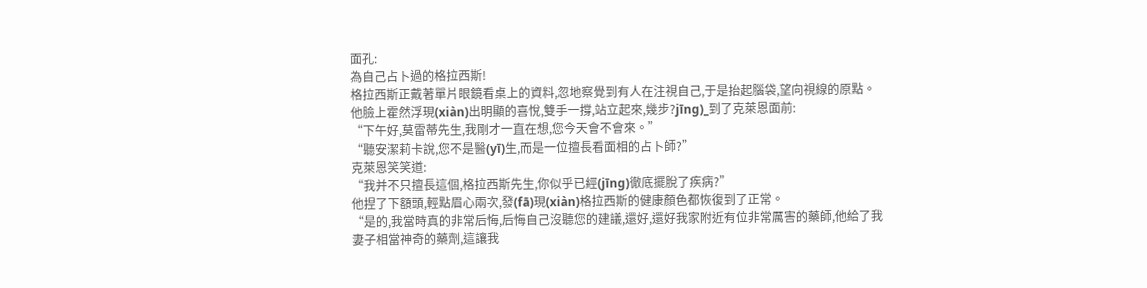面孔:
為自己占卜過的格拉西斯!
格拉西斯正戴著單片眼鏡看桌上的資料,忽地察覺到有人在注視自己,于是抬起腦袋,望向視線的原點。
他臉上霍然浮現(xiàn)出明顯的喜悅,雙手一撐,站立起來,幾步?jīng)_到了克萊恩面前:
“下午好,莫雷蒂先生,我剛才一直在想,您今天會不會來。”
“聽安潔莉卡說,您不是醫(yī)生,而是一位擅長看面相的占卜師?”
克萊恩笑笑道:
“我并不只擅長這個,格拉西斯先生,你似乎已經(jīng)徹底擺脫了疾病?”
他捏了下額頭,輕點眉心兩次,發(fā)現(xiàn)格拉西斯的健康顏色都恢復到了正常。
“是的,我當時真的非常后悔,后悔自己沒聽您的建議,還好,還好我家附近有位非常厲害的藥師,他給了我妻子相當神奇的藥劑,這讓我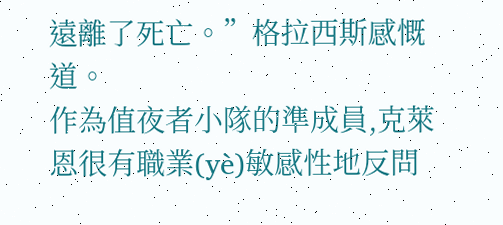遠離了死亡。”格拉西斯感慨道。
作為值夜者小隊的準成員,克萊恩很有職業(yè)敏感性地反問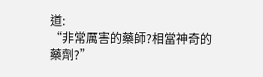道:
“非常厲害的藥師?相當神奇的藥劑?”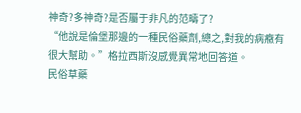神奇?多神奇?是否屬于非凡的范疇了?
“他說是倫堡那邊的一種民俗藥劑,總之,對我的病癥有很大幫助。”格拉西斯沒感覺異常地回答道。
民俗草藥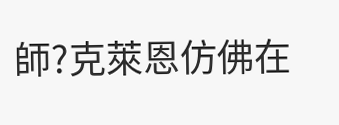師?克萊恩仿佛在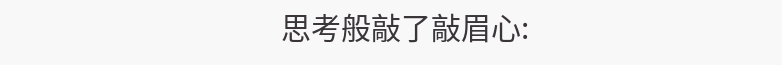思考般敲了敲眉心: